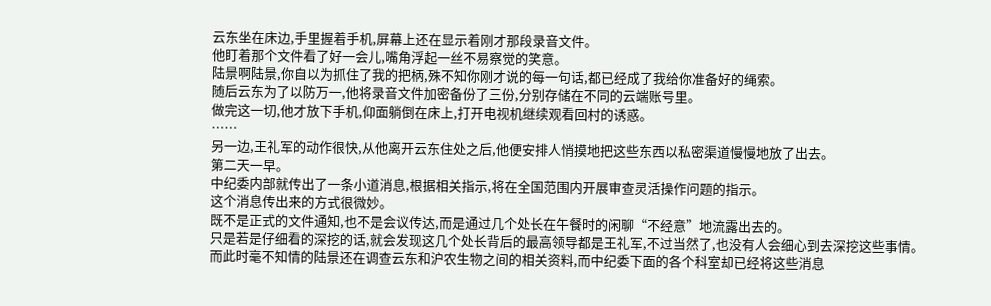云东坐在床边,手里握着手机,屏幕上还在显示着刚才那段录音文件。
他盯着那个文件看了好一会儿,嘴角浮起一丝不易察觉的笑意。
陆景啊陆景,你自以为抓住了我的把柄,殊不知你刚才说的每一句话,都已经成了我给你准备好的绳索。
随后云东为了以防万一,他将录音文件加密备份了三份,分别存储在不同的云端账号里。
做完这一切,他才放下手机,仰面躺倒在床上,打开电视机继续观看回村的诱惑。
……
另一边,王礼军的动作很快,从他离开云东住处之后,他便安排人悄摸地把这些东西以私密渠道慢慢地放了出去。
第二天一早。
中纪委内部就传出了一条小道消息,根据相关指示,将在全国范围内开展审查灵活操作问题的指示。
这个消息传出来的方式很微妙。
既不是正式的文件通知,也不是会议传达,而是通过几个处长在午餐时的闲聊“不经意”地流露出去的。
只是若是仔细看的深挖的话,就会发现这几个处长背后的最高领导都是王礼军,不过当然了,也没有人会细心到去深挖这些事情。
而此时毫不知情的陆景还在调查云东和沪农生物之间的相关资料,而中纪委下面的各个科室却已经将这些消息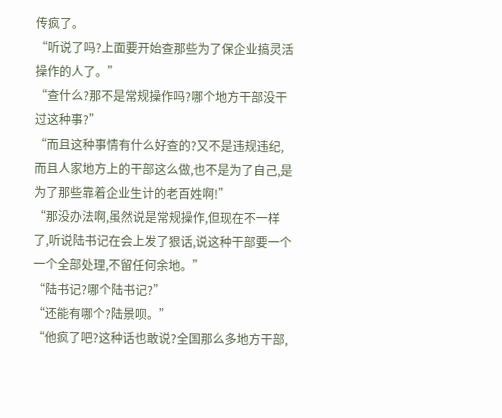传疯了。
“听说了吗?上面要开始查那些为了保企业搞灵活操作的人了。”
“查什么?那不是常规操作吗?哪个地方干部没干过这种事?”
“而且这种事情有什么好查的?又不是违规违纪,而且人家地方上的干部这么做,也不是为了自己,是为了那些靠着企业生计的老百姓啊!”
“那没办法啊,虽然说是常规操作,但现在不一样了,听说陆书记在会上发了狠话,说这种干部要一个一个全部处理,不留任何余地。”
“陆书记?哪个陆书记?”
“还能有哪个?陆景呗。”
“他疯了吧?这种话也敢说?全国那么多地方干部,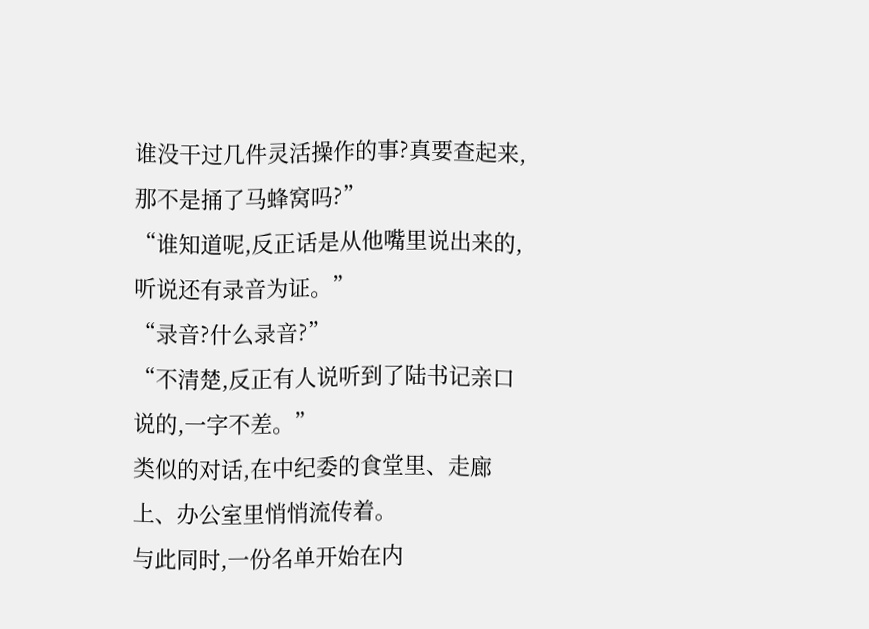谁没干过几件灵活操作的事?真要查起来,那不是捅了马蜂窝吗?”
“谁知道呢,反正话是从他嘴里说出来的,听说还有录音为证。”
“录音?什么录音?”
“不清楚,反正有人说听到了陆书记亲口说的,一字不差。”
类似的对话,在中纪委的食堂里、走廊上、办公室里悄悄流传着。
与此同时,一份名单开始在内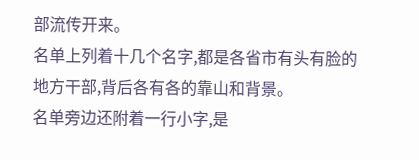部流传开来。
名单上列着十几个名字,都是各省市有头有脸的地方干部,背后各有各的靠山和背景。
名单旁边还附着一行小字,是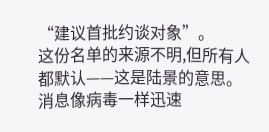“建议首批约谈对象”。
这份名单的来源不明,但所有人都默认——这是陆景的意思。
消息像病毒一样迅速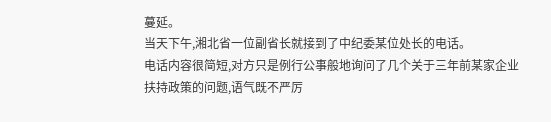蔓延。
当天下午,湘北省一位副省长就接到了中纪委某位处长的电话。
电话内容很简短,对方只是例行公事般地询问了几个关于三年前某家企业扶持政策的问题,语气既不严厉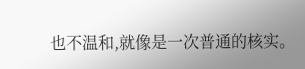也不温和,就像是一次普通的核实。